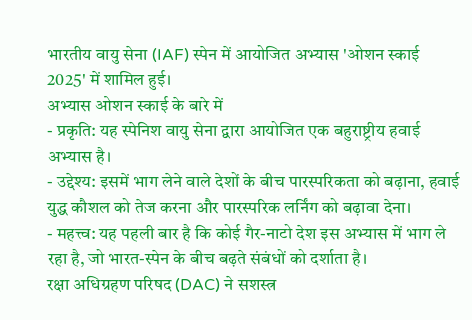भारतीय वायु सेना (IAF) स्पेन में आयोजित अभ्यास 'ओशन स्काई 2025' में शामिल हुई।
अभ्यास ओशन स्काई के बारे में
- प्रकृति: यह स्पेनिश वायु सेना द्वारा आयोजित एक बहुराष्ट्रीय हवाई अभ्यास है।
- उद्देश्य: इसमें भाग लेने वाले देशों के बीच पारस्परिकता को बढ़ाना, हवाई युद्ध कौशल को तेज करना और पारस्परिक लर्निंग को बढ़ावा देना।
- महत्त्व: यह पहली बार है कि कोई गैर-नाटो देश इस अभ्यास में भाग ले रहा है, जो भारत-स्पेन के बीच बढ़ते संबंधों को दर्शाता है।
रक्षा अधिग्रहण परिषद (DAC) ने सशस्त्र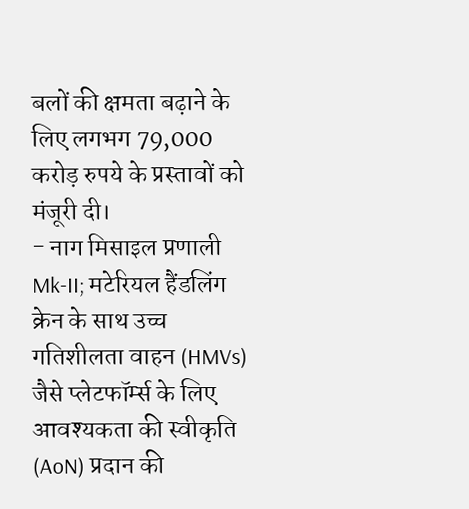बलों की क्षमता बढ़ाने के लिए लगभग 79,000 करोड़ रुपये के प्रस्तावों को मंजूरी दी।
- नाग मिसाइल प्रणाली Mk-II; मटेरियल हैंडलिंग क्रेन के साथ उच्च गतिशीलता वाहन (HMVs) जैसे प्लेटफॉर्म्स के लिए आवश्यकता की स्वीकृति (AoN) प्रदान की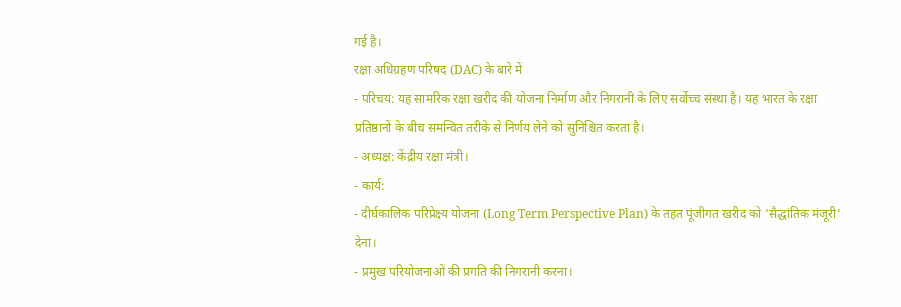गई है।
रक्षा अधिग्रहण परिषद (DAC) के बारे में
- परिचय: यह सामरिक रक्षा खरीद की योजना निर्माण और निगरानी के लिए सर्वोच्च संस्था है। यह भारत के रक्षा प्रतिष्ठानों के बीच समन्वित तरीके से निर्णय लेने को सुनिश्चित करता है।
- अध्यक्ष: केंद्रीय रक्षा मंत्री।
- कार्य:
- दीर्घकालिक परिप्रेक्ष्य योजना (Long Term Perspective Plan) के तहत पूंजीगत खरीद को ‘सैद्धांतिक मंजूरी’ देना।
- प्रमुख परियोजनाओं की प्रगति की निगरानी करना।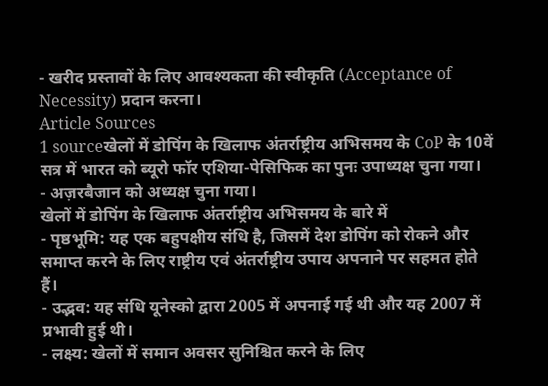- खरीद प्रस्तावों के लिए आवश्यकता की स्वीकृति (Acceptance of Necessity) प्रदान करना।
Article Sources
1 sourceखेलों में डोपिंग के खिलाफ अंतर्राष्ट्रीय अभिसमय के CoP के 10वें सत्र में भारत को ब्यूरो फॉर एशिया-पेसिफिक का पुनः उपाध्यक्ष चुना गया।
- अज़रबैजान को अध्यक्ष चुना गया।
खेलों में डोपिंग के खिलाफ अंतर्राष्ट्रीय अभिसमय के बारे में
- पृष्ठभूमि: यह एक बहुपक्षीय संधि है, जिसमें देश डोपिंग को रोकने और समाप्त करने के लिए राष्ट्रीय एवं अंतर्राष्ट्रीय उपाय अपनाने पर सहमत होते हैं।
- उद्भव: यह संधि यूनेस्को द्वारा 2005 में अपनाई गई थी और यह 2007 में प्रभावी हुई थी।
- लक्ष्य: खेलों में समान अवसर सुनिश्चित करने के लिए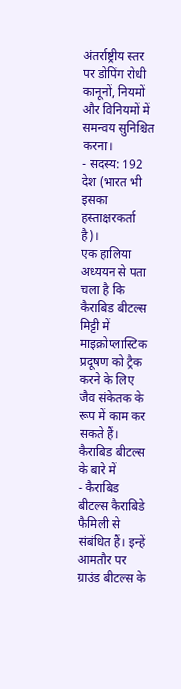अंतर्राष्ट्रीय स्तर पर डोपिंग रोधी कानूनों, नियमों और विनियमों में समन्वय सुनिश्चित करना।
- सदस्य: 192 देश (भारत भी इसका हस्ताक्षरकर्ता है)।
एक हालिया अध्ययन से पता चला है कि कैराबिड बीटल्स मिट्टी में माइक्रोप्लास्टिक प्रदूषण को ट्रैक करने के लिए जैव संकेतक के रूप में काम कर सकते हैं।
कैराबिड बीटल्स के बारे में
- कैराबिड बीटल्स कैराबिडे फैमिली से संबंधित हैं। इन्हें आमतौर पर ग्राउंड बीटल्स के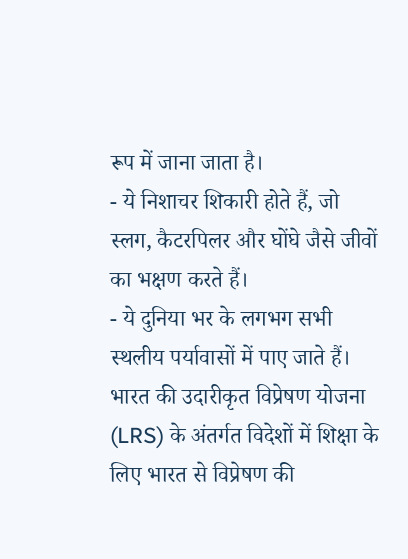रूप में जाना जाता है।
- ये निशाचर शिकारी होते हैं, जो स्लग, कैटरपिलर और घोंघे जैसे जीवों का भक्षण करते हैं।
- ये दुनिया भर के लगभग सभी स्थलीय पर्यावासों में पाए जाते हैं।
भारत की उदारीकृत विप्रेषण योजना (LRS) के अंतर्गत विदेशों में शिक्षा के लिए भारत से विप्रेषण की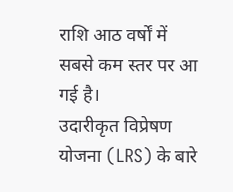राशि आठ वर्षों में सबसे कम स्तर पर आ गई है।
उदारीकृत विप्रेषण योजना (LRS) के बारे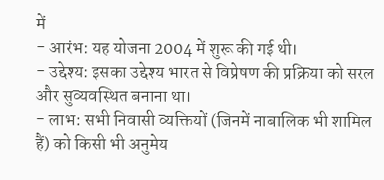में
- आरंभ: यह योजना 2004 में शुरू की गई थी।
- उद्देश्य: इसका उद्देश्य भारत से विप्रेषण की प्रक्रिया को सरल और सुव्यवस्थित बनाना था।
- लाभ: सभी निवासी व्यक्तियों (जिनमें नाबालिक भी शामिल हैं) को किसी भी अनुमेय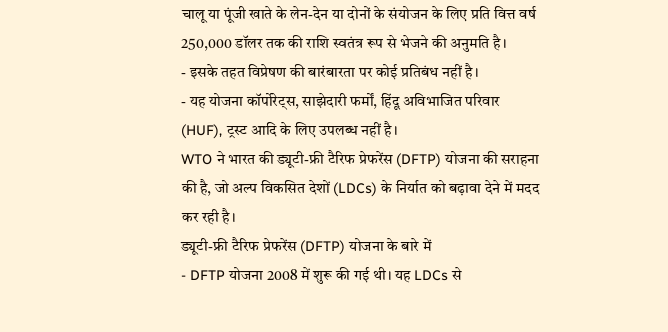चालू या पूंजी खाते के लेन-देन या दोनों के संयोजन के लिए प्रति वित्त वर्ष 250,000 डॉलर तक की राशि स्वतंत्र रूप से भेजने की अनुमति है।
- इसके तहत विप्रेषण की बारंबारता पर कोई प्रतिबंध नहीं है।
- यह योजना कॉर्पोरेट्स, साझेदारी फर्मों, हिंदू अविभाजित परिवार (HUF), ट्रस्ट आदि के लिए उपलब्ध नहीं है।
WTO ने भारत की ड्यूटी-फ्री टैरिफ प्रेफरेंस (DFTP) योजना की सराहना की है, जो अल्प विकसित देशों (LDCs) के निर्यात को बढ़ावा देने में मदद कर रही है।
ड्यूटी-फ्री टैरिफ प्रेफरेंस (DFTP) योजना के बारे में
- DFTP योजना 2008 में शुरू की गई थी। यह LDCs से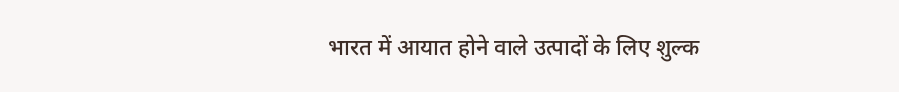भारत में आयात होने वाले उत्पादों के लिए शुल्क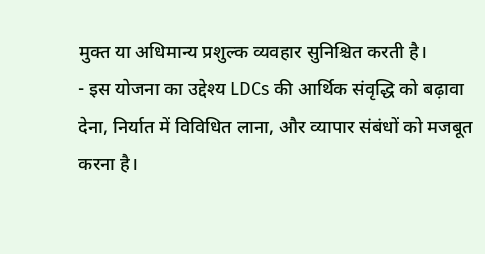मुक्त या अधिमान्य प्रशुल्क व्यवहार सुनिश्चित करती है।
- इस योजना का उद्देश्य LDCs की आर्थिक संवृद्धि को बढ़ावा देना, निर्यात में विविधित लाना, और व्यापार संबंधों को मजबूत करना है।